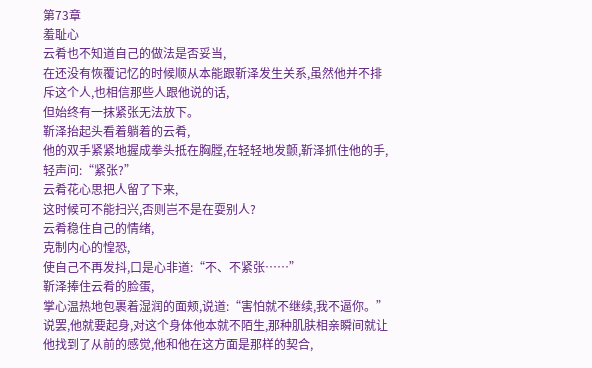第73章
羞耻心
云肴也不知道自己的做法是否妥当,
在还没有恢覆记忆的时候顺从本能跟靳泽发生关系,虽然他并不排斥这个人,也相信那些人跟他说的话,
但始终有一抹紧张无法放下。
靳泽抬起头看着躺着的云肴,
他的双手紧紧地握成拳头抵在胸膛,在轻轻地发颤,靳泽抓住他的手,轻声问:“紧张?”
云肴花心思把人留了下来,
这时候可不能扫兴,否则岂不是在耍别人?
云肴稳住自己的情绪,
克制内心的惶恐,
使自己不再发抖,口是心非道:“不、不紧张……”
靳泽捧住云肴的脸蛋,
掌心温热地包裹着湿润的面颊,说道:“害怕就不继续,我不逼你。”
说罢,他就要起身,对这个身体他本就不陌生,那种肌肤相亲瞬间就让他找到了从前的感觉,他和他在这方面是那样的契合,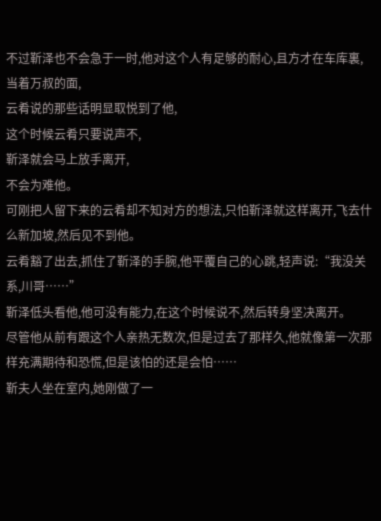不过靳泽也不会急于一时,他对这个人有足够的耐心,且方才在车库裏,
当着万叔的面,
云肴说的那些话明显取悦到了他,
这个时候云肴只要说声不,
靳泽就会马上放手离开,
不会为难他。
可刚把人留下来的云肴却不知对方的想法,只怕靳泽就这样离开,飞去什么新加坡,然后见不到他。
云肴豁了出去,抓住了靳泽的手腕,他平覆自己的心跳,轻声说:“我没关系,川哥……”
靳泽低头看他,他可没有能力,在这个时候说不,然后转身坚决离开。
尽管他从前有跟这个人亲热无数次,但是过去了那样久,他就像第一次那样充满期待和恐慌,但是该怕的还是会怕……
靳夫人坐在室内,她刚做了一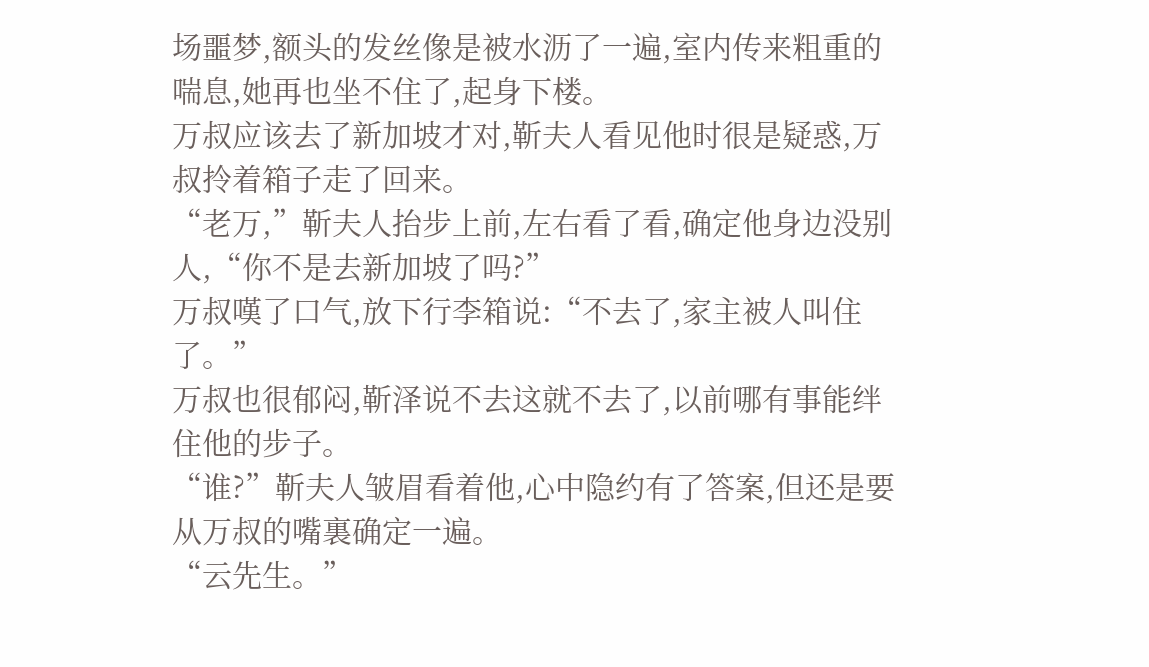场噩梦,额头的发丝像是被水沥了一遍,室内传来粗重的喘息,她再也坐不住了,起身下楼。
万叔应该去了新加坡才对,靳夫人看见他时很是疑惑,万叔拎着箱子走了回来。
“老万,”靳夫人抬步上前,左右看了看,确定他身边没别人,“你不是去新加坡了吗?”
万叔嘆了口气,放下行李箱说:“不去了,家主被人叫住了。”
万叔也很郁闷,靳泽说不去这就不去了,以前哪有事能绊住他的步子。
“谁?”靳夫人皱眉看着他,心中隐约有了答案,但还是要从万叔的嘴裏确定一遍。
“云先生。”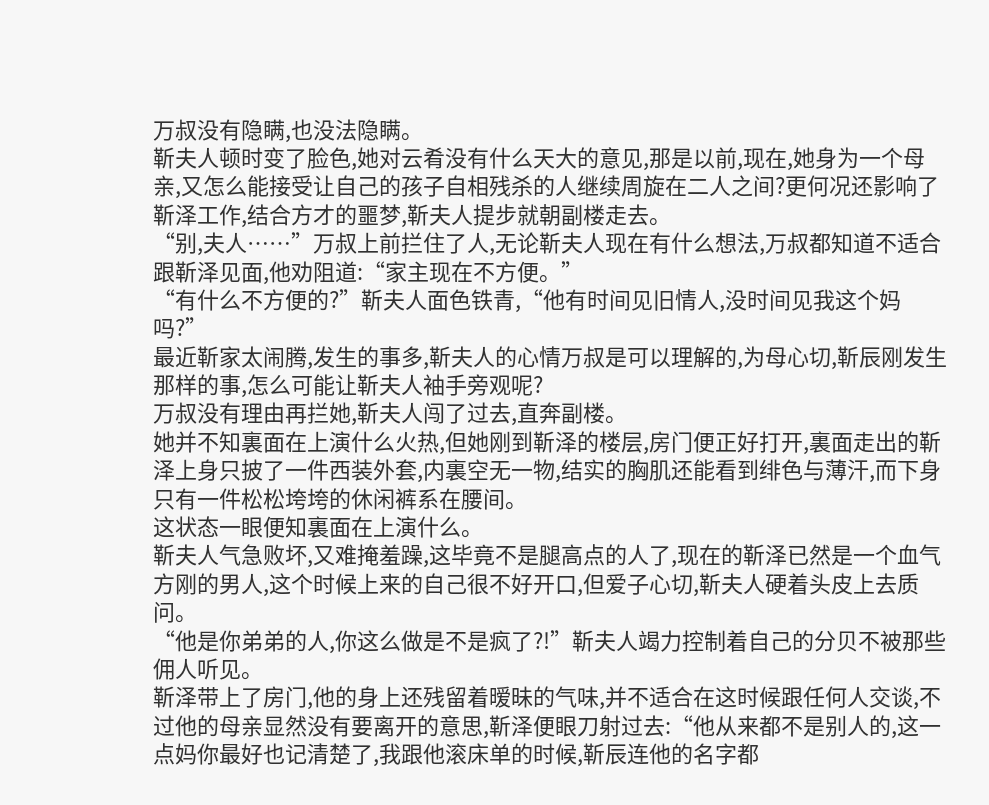万叔没有隐瞒,也没法隐瞒。
靳夫人顿时变了脸色,她对云肴没有什么天大的意见,那是以前,现在,她身为一个母亲,又怎么能接受让自己的孩子自相残杀的人继续周旋在二人之间?更何况还影响了靳泽工作,结合方才的噩梦,靳夫人提步就朝副楼走去。
“别,夫人……”万叔上前拦住了人,无论靳夫人现在有什么想法,万叔都知道不适合跟靳泽见面,他劝阻道:“家主现在不方便。”
“有什么不方便的?”靳夫人面色铁青,“他有时间见旧情人,没时间见我这个妈吗?”
最近靳家太闹腾,发生的事多,靳夫人的心情万叔是可以理解的,为母心切,靳辰刚发生那样的事,怎么可能让靳夫人袖手旁观呢?
万叔没有理由再拦她,靳夫人闯了过去,直奔副楼。
她并不知裏面在上演什么火热,但她刚到靳泽的楼层,房门便正好打开,裏面走出的靳泽上身只披了一件西装外套,内裏空无一物,结实的胸肌还能看到绯色与薄汗,而下身只有一件松松垮垮的休闲裤系在腰间。
这状态一眼便知裏面在上演什么。
靳夫人气急败坏,又难掩羞躁,这毕竟不是腿高点的人了,现在的靳泽已然是一个血气方刚的男人,这个时候上来的自己很不好开口,但爱子心切,靳夫人硬着头皮上去质问。
“他是你弟弟的人,你这么做是不是疯了?!”靳夫人竭力控制着自己的分贝不被那些佣人听见。
靳泽带上了房门,他的身上还残留着暧昧的气味,并不适合在这时候跟任何人交谈,不过他的母亲显然没有要离开的意思,靳泽便眼刀射过去:“他从来都不是别人的,这一点妈你最好也记清楚了,我跟他滚床单的时候,靳辰连他的名字都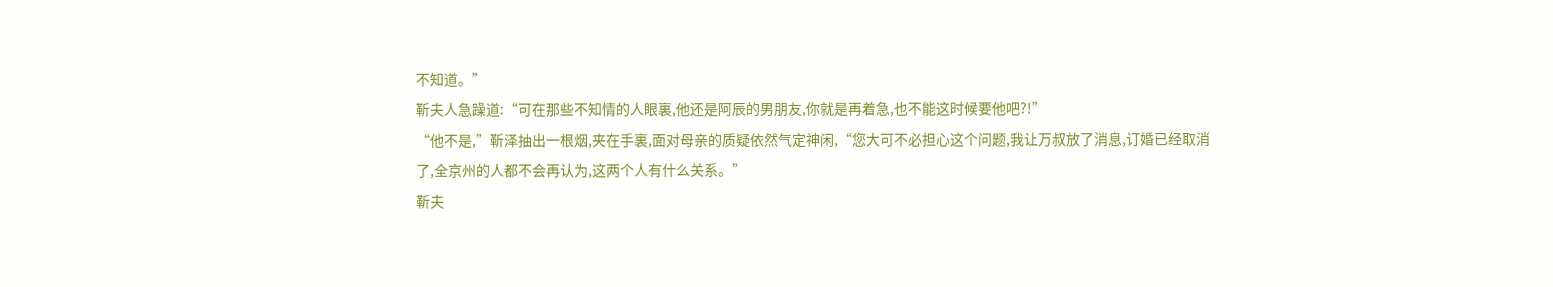不知道。”
靳夫人急躁道:“可在那些不知情的人眼裏,他还是阿辰的男朋友,你就是再着急,也不能这时候要他吧?!”
“他不是,”靳泽抽出一根烟,夹在手裏,面对母亲的质疑依然气定神闲,“您大可不必担心这个问题,我让万叔放了消息,订婚已经取消了,全京州的人都不会再认为,这两个人有什么关系。”
靳夫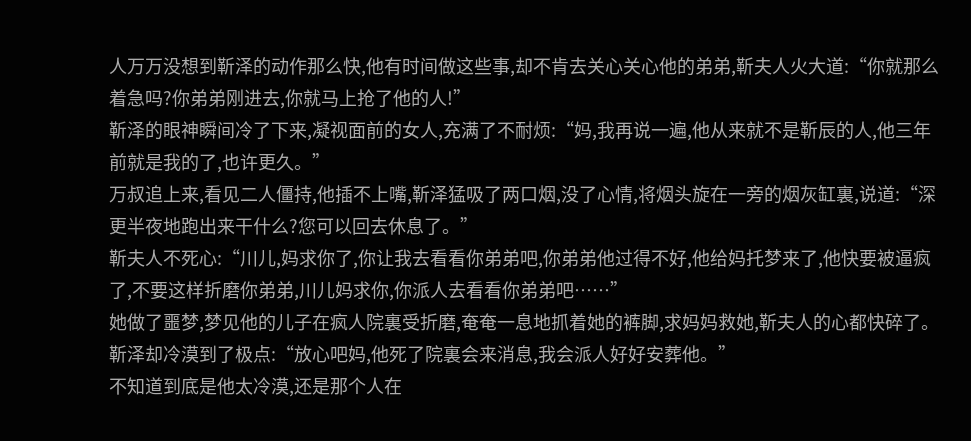人万万没想到靳泽的动作那么快,他有时间做这些事,却不肯去关心关心他的弟弟,靳夫人火大道:“你就那么着急吗?你弟弟刚进去,你就马上抢了他的人!”
靳泽的眼神瞬间冷了下来,凝视面前的女人,充满了不耐烦:“妈,我再说一遍,他从来就不是靳辰的人,他三年前就是我的了,也许更久。”
万叔追上来,看见二人僵持,他插不上嘴,靳泽猛吸了两口烟,没了心情,将烟头旋在一旁的烟灰缸裏,说道:“深更半夜地跑出来干什么?您可以回去休息了。”
靳夫人不死心:“川儿,妈求你了,你让我去看看你弟弟吧,你弟弟他过得不好,他给妈托梦来了,他快要被逼疯了,不要这样折磨你弟弟,川儿妈求你,你派人去看看你弟弟吧……”
她做了噩梦,梦见他的儿子在疯人院裏受折磨,奄奄一息地抓着她的裤脚,求妈妈救她,靳夫人的心都快碎了。
靳泽却冷漠到了极点:“放心吧妈,他死了院裏会来消息,我会派人好好安葬他。”
不知道到底是他太冷漠,还是那个人在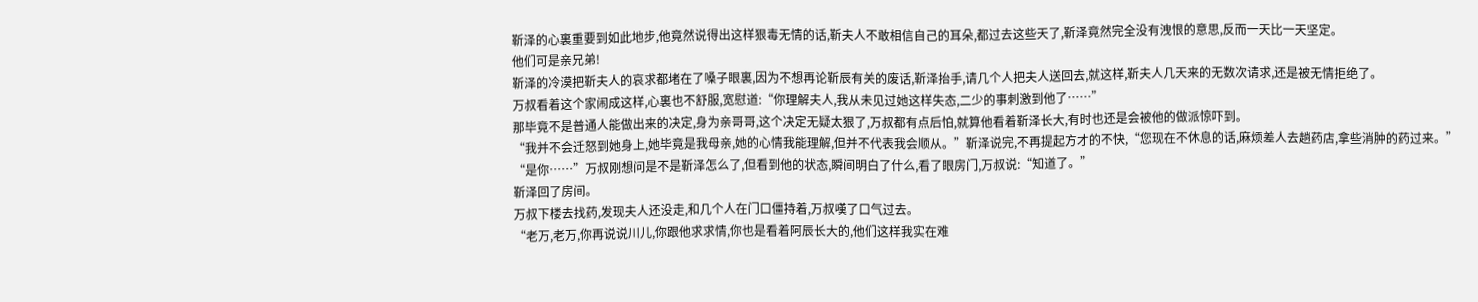靳泽的心裏重要到如此地步,他竟然说得出这样狠毒无情的话,靳夫人不敢相信自己的耳朵,都过去这些天了,靳泽竟然完全没有洩恨的意思,反而一天比一天坚定。
他们可是亲兄弟!
靳泽的冷漠把靳夫人的哀求都堵在了嗓子眼裏,因为不想再论靳辰有关的废话,靳泽抬手,请几个人把夫人送回去,就这样,靳夫人几天来的无数次请求,还是被无情拒绝了。
万叔看着这个家闹成这样,心裏也不舒服,宽慰道:“你理解夫人,我从未见过她这样失态,二少的事刺激到他了……”
那毕竟不是普通人能做出来的决定,身为亲哥哥,这个决定无疑太狠了,万叔都有点后怕,就算他看着靳泽长大,有时也还是会被他的做派惊吓到。
“我并不会迁怒到她身上,她毕竟是我母亲,她的心情我能理解,但并不代表我会顺从。”靳泽说完,不再提起方才的不快,“您现在不休息的话,麻烦差人去趟药店,拿些消肿的药过来。”
“是你……”万叔刚想问是不是靳泽怎么了,但看到他的状态,瞬间明白了什么,看了眼房门,万叔说:“知道了。”
靳泽回了房间。
万叔下楼去找药,发现夫人还没走,和几个人在门口僵持着,万叔嘆了口气过去。
“老万,老万,你再说说川儿,你跟他求求情,你也是看着阿辰长大的,他们这样我实在难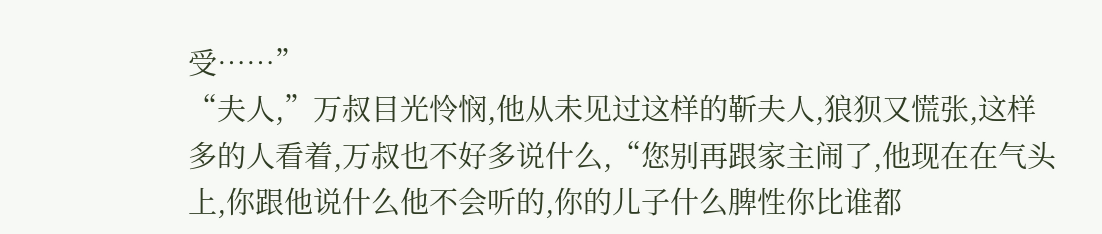受……”
“夫人,”万叔目光怜悯,他从未见过这样的靳夫人,狼狈又慌张,这样多的人看着,万叔也不好多说什么,“您别再跟家主闹了,他现在在气头上,你跟他说什么他不会听的,你的儿子什么脾性你比谁都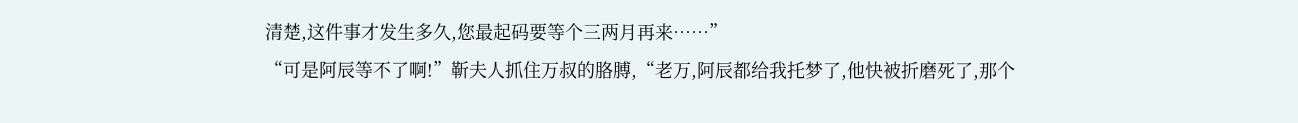清楚,这件事才发生多久,您最起码要等个三两月再来……”
“可是阿辰等不了啊!”靳夫人抓住万叔的胳膊,“老万,阿辰都给我托梦了,他快被折磨死了,那个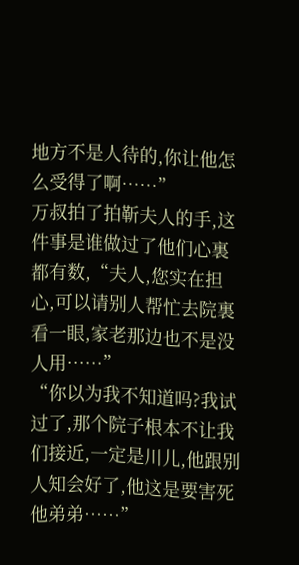地方不是人待的,你让他怎么受得了啊……”
万叔拍了拍靳夫人的手,这件事是谁做过了他们心裏都有数,“夫人,您实在担心,可以请别人帮忙去院裏看一眼,家老那边也不是没人用……”
“你以为我不知道吗?我试过了,那个院子根本不让我们接近,一定是川儿,他跟别人知会好了,他这是要害死他弟弟……”